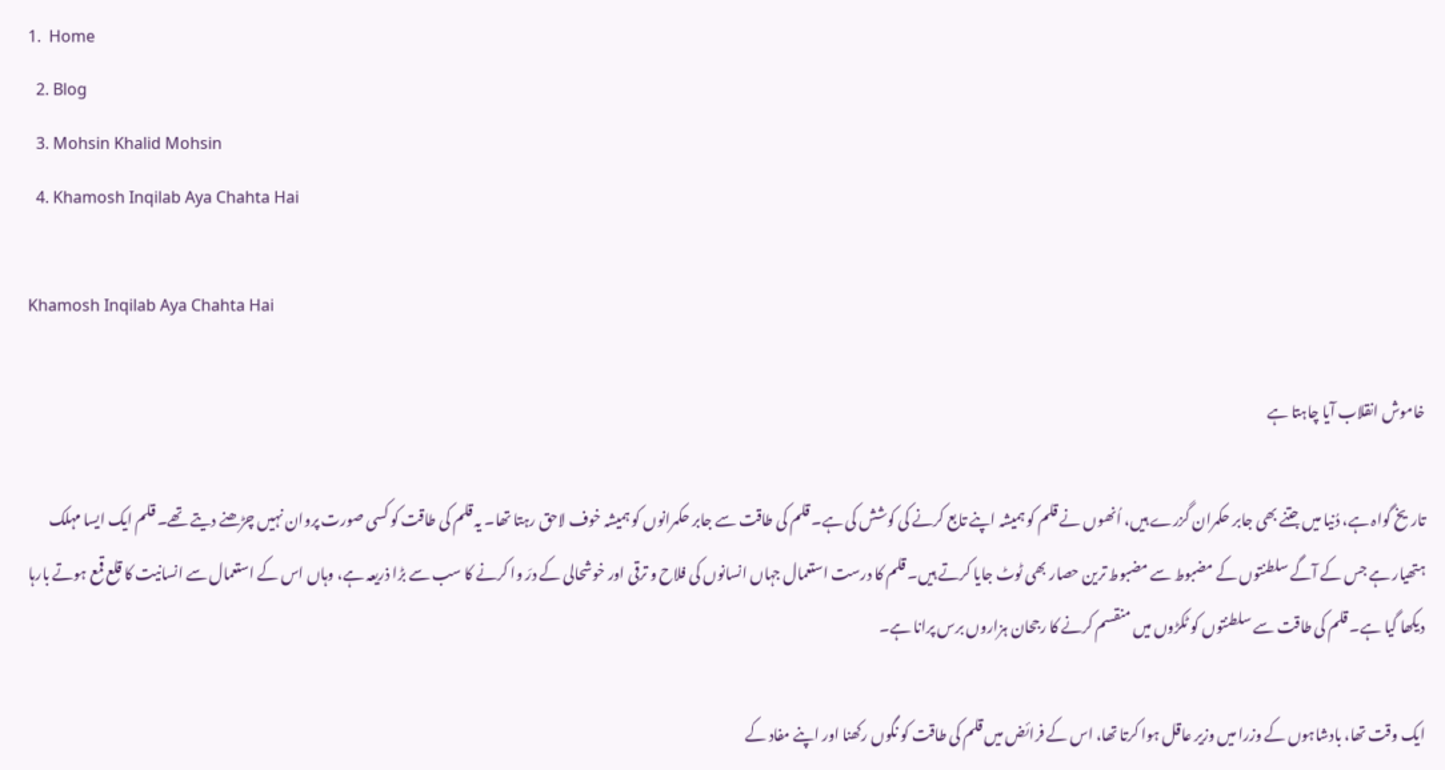1.  Home
  2. Blog
  3. Mohsin Khalid Mohsin
  4. Khamosh Inqilab Aya Chahta Hai

Khamosh Inqilab Aya Chahta Hai

خاموش انقلاب آیا چاہتا ہے

تاریخ گواہ ہے، دُنیا میں جتنے بھی جابر حکمران گزرے ہیں، اُنھوں نے قلم کو ہمیشہ اپنے تابع کرنے کی کوشش کی ہے۔ قلم کی طاقت سے جابر حکمرانوں کو ہمیشہ خوف لاحق رہتا تھا۔ یہ قلم کی طاقت کو کسی صورت پروان نہیں چڑھنے دیتے تھے۔ قلم ایک ایسا مہلک ہتھیار ہے جس کے آگے سلطنتوں کے مضبوط سے مضبوط ترین حصار بھی ٹوٹ جایا کرتے ہیں۔ قلم کا درست استعمال جہاں انسانوں کی فلاح و ترقی اور خوشحالی کے درَ وا کرنے کا سب سے بڑا ذریعہ ہے، وہاں اس کے استعمال سے انسانیت کا قلع قمع ہوتے بارہا دیکھا گیا ہے۔ قلم کی طاقت سے سلطنتوں کو ٹکڑوں میں منقسم کرنے کا رجحان ہزاروں برس پرانا ہے۔

ایک وقت تھا، بادشاہوں کے وزرا میں وزیر عاقل ہوا کرتا تھا، اس کے فرائض میں قلم کی طاقت کو نگوں رکھنا اور اپنے مفاد کے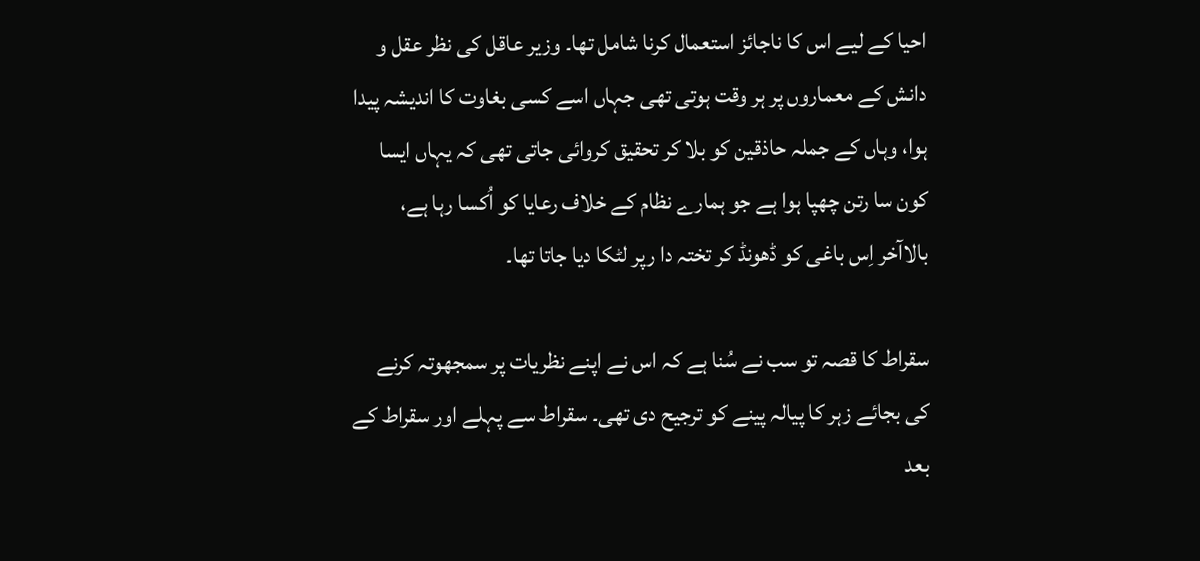احیا کے لیے اس کا ناجائز استعمال کرنا شامل تھا۔ وزیر عاقل کی نظر عقل و دانش کے معماروں پر ہر وقت ہوتی تھی جہاں اسے کسی بغاوت کا اندیشہ پیدا ہوا، وہاں کے جملہ حاذقین کو بلا کر تحقیق کروائی جاتی تھی کہ یہاں ایسا کون سا رتن چھپا ہوا ہے جو ہمارے نظام کے خلاف رعایا کو اُکسا رہا ہے، بالاآخر اِس باغی کو ڈھونڈ کر تختہ دا رپر لٹکا دیا جاتا تھا۔

سقراط کا قصہ تو سب نے سُنا ہے کہ اس نے اپنے نظریات پر سمجھوتہ کرنے کی بجائے زہر کا پیالہ پینے کو ترجیح دی تھی۔ سقراط سے پہلے اور سقراط کے بعد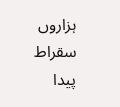ہزاروں سقراط پیدا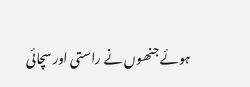ہوئے جنھوں نے راستی اور سچائی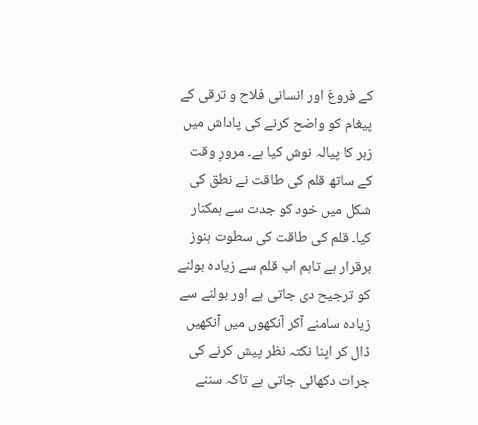کے فروغ اور انسانی فلاح و ترقی کے پیغام کو واضح کرنے کی پاداش میں زہر کا پیالہ نوش کیا ہے۔ مرورِ وقت کے ساتھ قلم کی طاقت نے نطق کی شکل میں خود کو جدت سے ہمکنار کیا۔ قلم کی طاقت کی سطوت ہنوز برقرار ہے تاہم اب قلم سے زیادہ بولنے کو ترجیح دی جاتی ہے اور بولنے سے زیادہ سامنے آکر آنکھوں میں آنکھیں ڈال کر اپنا نکتہ نظر پیش کرنے کی جرات دکھائی جاتی ہے تاکہ سننے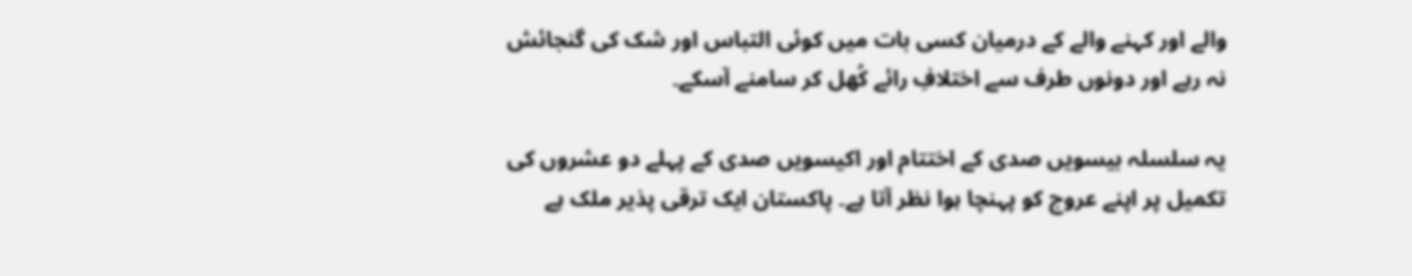والے اور کہنے والے کے درمیان کسی بات میں کوئی التباس اور شک کی گنجائش نہ رہے اور دونوں طرف سے اختلافِ رائے کُھل کر سامنے آسکے۔

یہ سلسلہ بیسویں صدی کے اختتام اور اکیسویں صدی کے پہلے دو عشروں کی تکمیل پر اپنے عروج کو پہنچا ہوا نظر آتا ہے۔ پاکستان ایک ترقی پذیر ملک ہے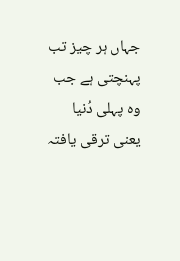جہاں ہر چیز تب پہنچتی ہے جب وہ پہلی دُنیا یعنی ترقی یافتہ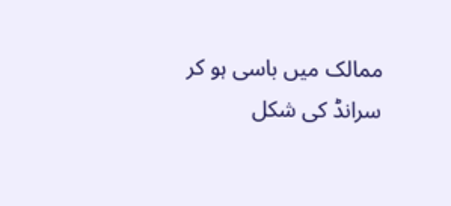ممالک میں باسی ہو کر سرانڈ کی شکل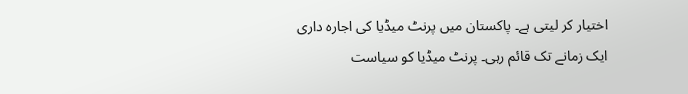اختیار کر لیتی ہے۔ پاکستان میں پرنٹ میڈیا کی اجارہ داری ایک زمانے تک قائم رہی۔ پرنٹ میڈیا کو سیاست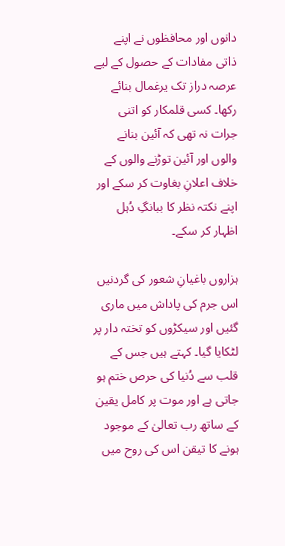دانوں اور محافظوں نے اپنے ذاتی مفادات کے حصول کے لیے عرصہ دراز تک یرغمال بنائے رکھا۔ کسی قلمکار کو اتنی جرات نہ تھی کہ آئین بنانے والوں اور آئین توڑنے والوں کے خلاف اعلانِ بغاوت کر سکے اور اپنے نکتہ نظر کا ببانگِ دُہل اظہار کر سکے۔

ہزاروں باغیانِ شعور کی گردنیں اس جرم کی پاداش میں ماری گئیں اور سیکڑوں کو تختہ دار پر لٹکایا گیا۔ کہتے ہیں جس کے قلب سے دُنیا کی حرص ختم ہو جاتی ہے اور موت پر کامل یقین کے ساتھ رب تعالیٰ کے موجود ہونے کا تیقن اس کی روح میں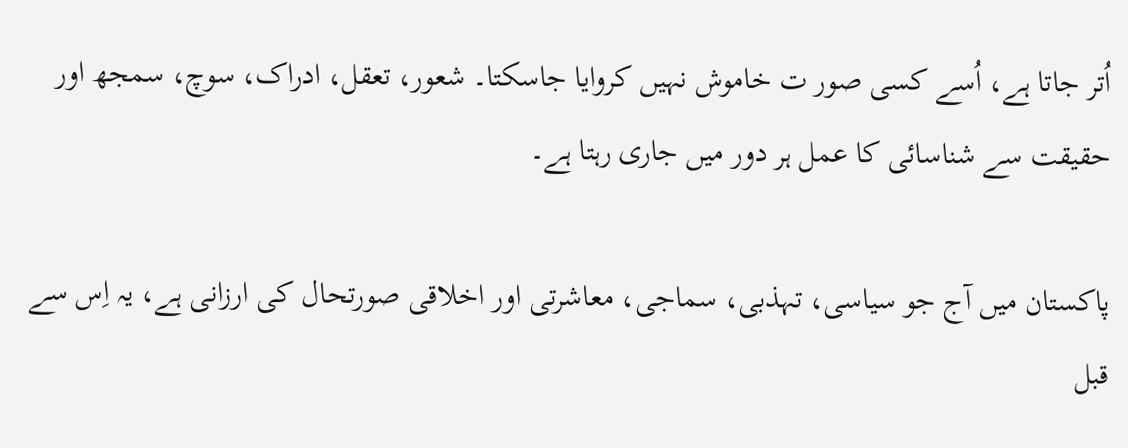اُتر جاتا ہے، اُسے کسی صور ت خاموش نہیں کروایا جاسکتا۔ شعور، تعقل، ادراک، سوچ، سمجھ اور حقیقت سے شناسائی کا عمل ہر دور میں جاری رہتا ہے۔

پاکستان میں آج جو سیاسی، تہذبی، سماجی، معاشرتی اور اخلاقی صورتحال کی ارزانی ہے، یہ اِس سے قبل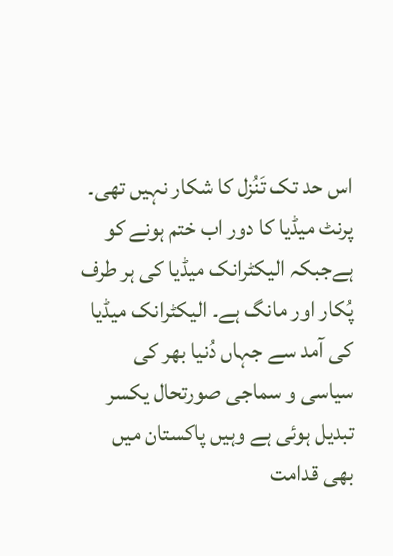اس حد تک تَنُزل کا شکار نہیں تھی۔ پرنٹ میڈیا کا دور اب ختم ہونے کو ہےجبکہ الیکٹرانک میڈیا کی ہر طرف پُکار اور مانگ ہے۔ الیکٹرانک میڈیا کی آمد سے جہاں دُنیا بھر کی سیاسی و سماجی صورتحال یکسر تبدیل ہوئی ہے وہیں پاکستان میں بھی قدامت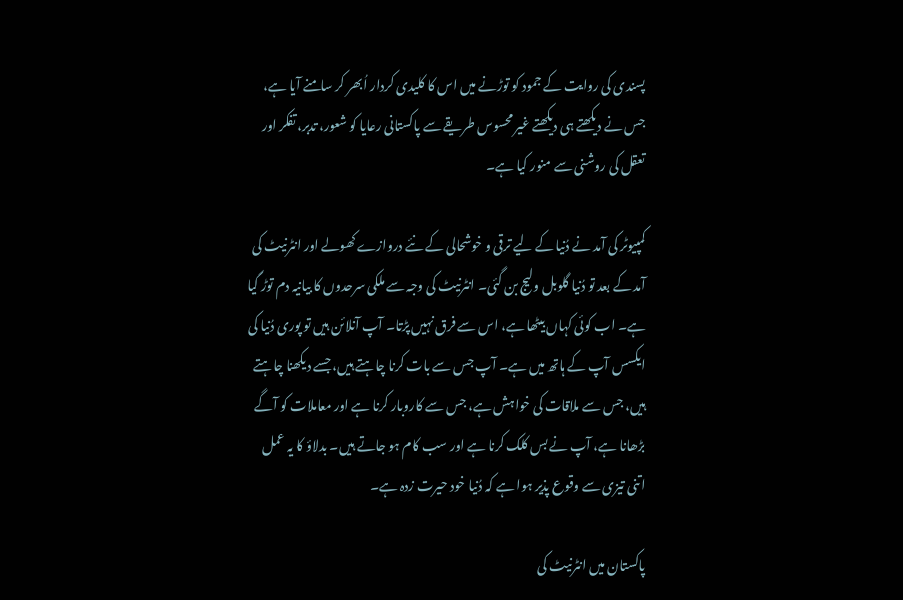پسندی کی روایت کے جمود کو توڑنے میں اس کا کلیدی کردار اُبھر کر سامنے آیا ہے، جس نے دیکھتے ہی دیکھتے غیر محسوس طریقے سے پاکستانی رعایا کو شعور، تدبر، تفکر اور تعقل کی روشنی سے منور کیا ہے۔

کمپیوٹر کی آمد نے دُنیا کے لیے ترقی و خوشحالی کے نئے دروازے کھولے اور انٹرنیٹ کی آمد کے بعد تو دُنیا گلوبل ولیج بن گئی۔ انٹرنیٹ کی وجہ سے ملکی سرحدوں کا بیانیہ دم توڑ گیا ہے۔ اب کوئی کہاں بیٹھا ہے، اس سے فرق نہیں پڑتا۔ آپ آنلائن ہیں تو پوری دُنیا کی ایکسس آپ کے ہاتھ میں ہے۔ آپ جس سے بات کرنا چاہتے ہیں، جسے دیکھنا چاہتے ہیں، جس سے ملاقات کی خواہش ہے، جس سے کاروبار کرنا ہے اور معاملات کو آگے بڑھانا ہے، آپ نے بس کلک کرنا ہے اور سب کام ہو جاتے ہیں۔ بدلاؤ کا یہ عمل اتنی تیزی سے وقوع پذیر ہوا ہے کہ دُنیا خود حیرت زدہ ہے۔

پاکستان میں انٹرنیٹ کی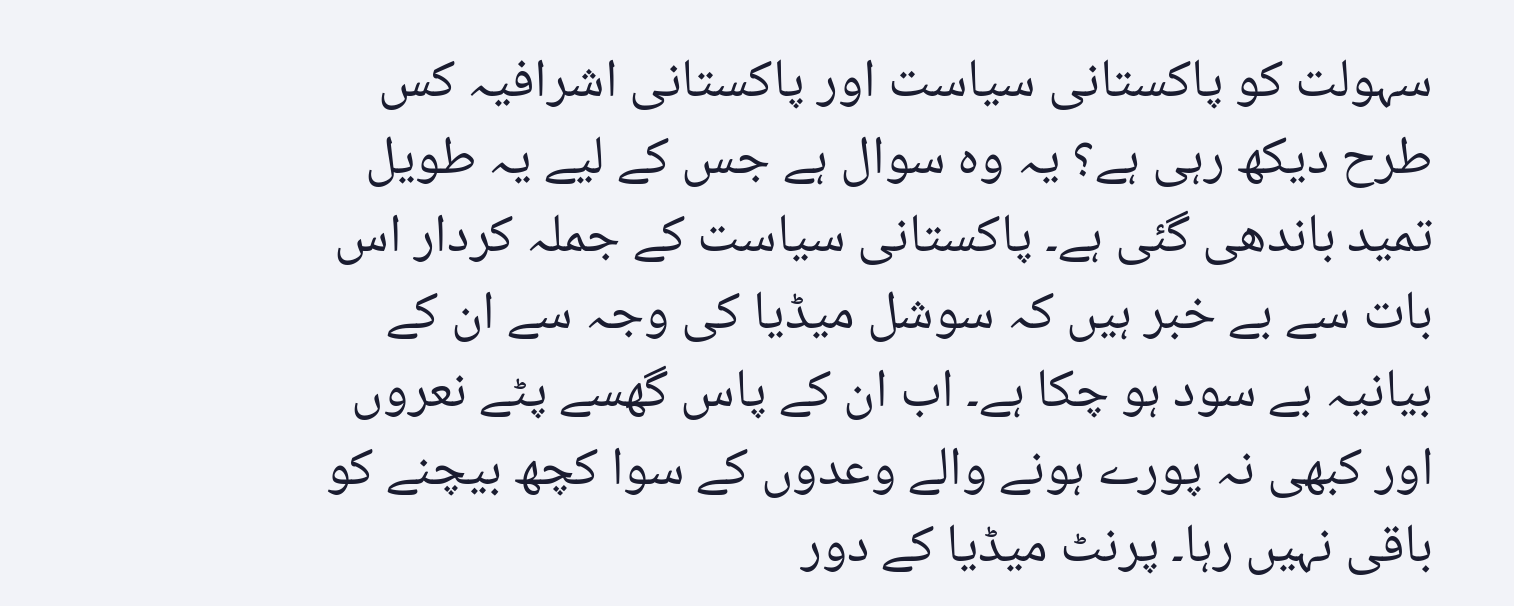سہولت کو پاکستانی سیاست اور پاکستانی اشرافیہ کس طرح دیکھ رہی ہے؟ یہ وہ سوال ہے جس کے لیے یہ طویل تمید باندھی گئی ہے۔ پاکستانی سیاست کے جملہ کردار اس بات سے بے خبر ہیں کہ سوشل میڈیا کی وجہ سے ان کے بیانیہ بے سود ہو چکا ہے۔ اب ان کے پاس گھسے پٹے نعروں اور کبھی نہ پورے ہونے والے وعدوں کے سوا کچھ بیچنے کو باقی نہیں رہا۔ پرنٹ میڈیا کے دور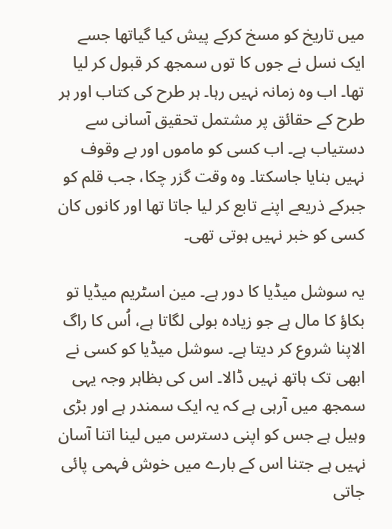میں تاریخ کو مسخ کرکے پیش کیا گیاتھا جسے ایک نسل نے جوں کا توں سمجھ کر قبول کر لیا تھا۔ اب وہ زمانہ نہیں رہا۔ ہر طرح کی کتاب اور ہر طرح کے حقائق پر مشتمل تحقیق آسانی سے دستیاب ہے۔ اب کسی کو ماموں اور بے وقوف نہیں بنایا جاسکتا۔ وہ وقت گزر چکا، جب قلم کو جبرکے ذریعے اپنے تابع کر لیا جاتا تھا اور کانوں کان کسی کو خبر نہیں ہوتی تھی۔

یہ سوشل میڈیا کا دور ہے۔ مین اسٹریم میڈیا تو بکاؤ کا مال ہے جو زیادہ بولی لگاتا ہے، اُس کا راگ الاپنا شروع کر دیتا ہے۔ سوشل میڈیا کو کسی نے ابھی تک ہاتھ نہیں ڈالا۔ اس کی بظاہر وجہ یہی سمجھ میں آرہی ہے کہ یہ ایک سمندر ہے اور بڑی وہیل ہے جس کو اپنی دسترس میں لینا اتنا آسان نہیں ہے جتنا اس کے بارے میں خوش فہمی پائی جاتی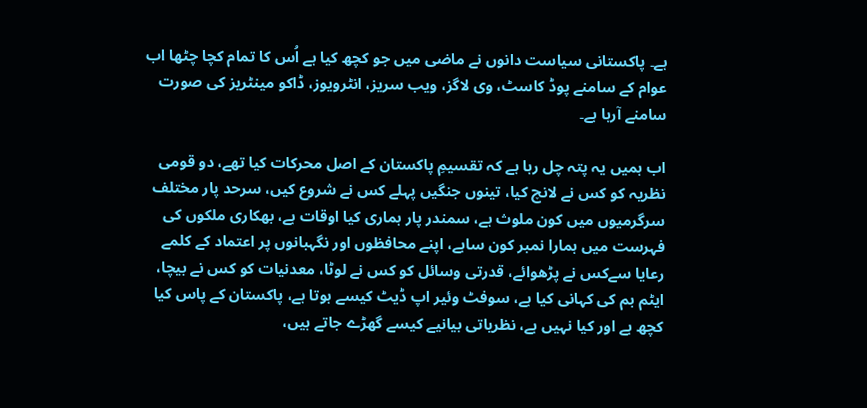ہے۔ پاکستانی سیاست دانوں نے ماضی میں جو کچھ کیا ہے اُس کا تمام کچا چٹھا اب عوام کے سامنے پوڈ کاسٹ، وی لاگز، ویب سریز، انٹرویوز، ڈاکو مینٹریز کی صورت سامنے آرہا ہے۔

اب ہمیں یہ پتہ چل رہا ہے کہ تقسیمِ پاکستان کے اصل محرکات کیا تھے، دو قومی نظریہ کو کس نے لانچ کیا، تینوں جنگیں پہلے کس نے شروع کیں، سرحد پار مختلف سرگرمیوں میں کون ملوث ہے، سمندر پار ہماری کیا اوقات ہے، بھکاری ملکوں کی فہرست میں ہمارا نمبر کون ساہے، اپنے محافظوں اور نگہبانوں پر اعتماد کے کلمے رعایا سےکس نے پڑھوائے، قدرتی وسائل کو کس نے لوٹا، معدنیات کو کس نے بیچا، ایٹم بم کی کہانی کیا ہے، سوفٹ وئیر اپ ڈیٹ کیسے ہوتا ہے، پاکستان کے پاس کیا کچھ ہے اور کیا نہیں ہے، نظریاتی بیانیے کیسے گھڑے جاتے ہیں،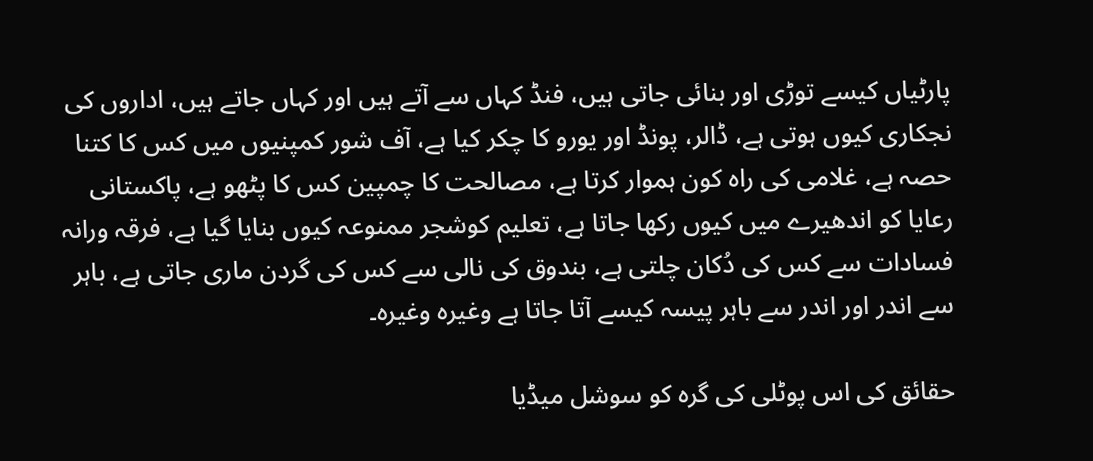پارٹیاں کیسے توڑی اور بنائی جاتی ہیں، فنڈ کہاں سے آتے ہیں اور کہاں جاتے ہیں، اداروں کی نجکاری کیوں ہوتی ہے، ڈالر، پونڈ اور یورو کا چکر کیا ہے، آف شور کمپنیوں میں کس کا کتنا حصہ ہے، غلامی کی راہ کون ہموار کرتا ہے، مصالحت کا چمپین کس کا پٹھو ہے، پاکستانی رعایا کو اندھیرے میں کیوں رکھا جاتا ہے، تعلیم کوشجر ممنوعہ کیوں بنایا گیا ہے، فرقہ ورانہ فسادات سے کس کی دُکان چلتی ہے، بندوق کی نالی سے کس کی گردن ماری جاتی ہے، باہر سے اندر اور اندر سے باہر پیسہ کیسے آتا جاتا ہے وغیرہ وغیرہ۔

حقائق کی اس پوٹلی کی گرہ کو سوشل میڈیا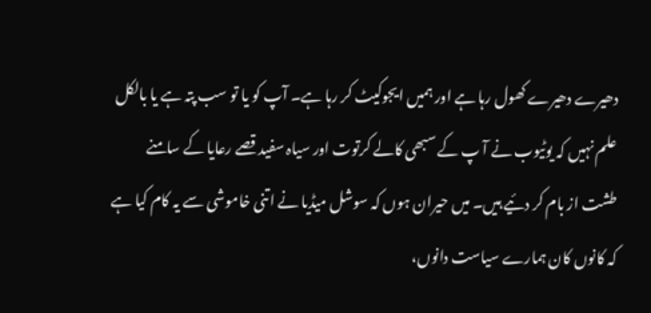دھیرے دھیرے کھول رہا ہے اور ہمیں ایجوکیٹ کر رہا ہے۔ آپ کو یا تو سب پتہ ہے یا بالکل علم نہیں کہ یوٹیوب نے آ پ کے سبھی کالے کرتوت اور سیاہ سفید قصے رعایا کے سامنے طشت از بام کر دئیے ہیں۔ میں حیران ہوں کہ سوشل میڈیا نے اتنی خاموشی سے یہ کام کیا ہے کہ کانوں کان ہمارے سیاست دانوں،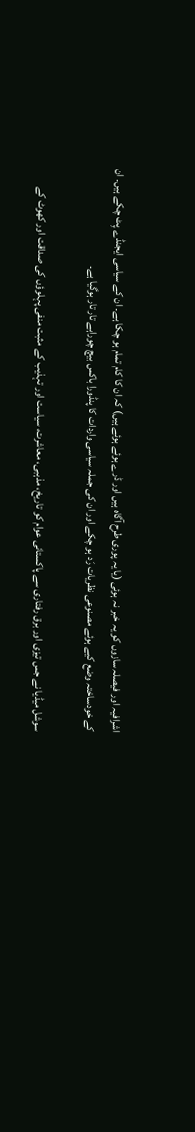اشرافیہ اور فیصلہ سازوں کو یہ خبر نہ ہوئی (یا یہ پوری طرح آگاہ ہیں اور ڈرے ہوئے ہوئے ہیں) کہ ان کا کام تمام ہو چکا ہے۔ ان کے سیاسی ایجنڈے پِٹ چکے ہیں۔ ان کے خودساختہ وضع کیے ہوئے مصنوعی نظریات رَد ہو چکے اور ان کی جملہ سیاسی واردات کا پنڈورا باکس بیچ چوراہے تار تار ہوگیا ہے۔

سوشل میڈیا نے جس تیزی اور برق رفتاری سے پاکستانی عوام کو تاریخ، مذہبی، معاشرت، سیاست اور تہذیب کے مثبت منفی پہلوؤں کی صداقت اور کھوٹ کے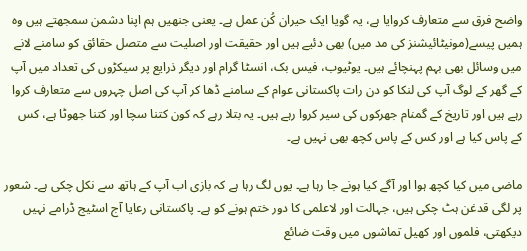واضح فرق سے متعارف کروایا ہے، یہ گویا ایک حیران کُن عمل ہے۔ یعنی جنھیں ہم اپنا دشمن سمجھتے ہیں وہ ہمیں پیسے(مونیٹائیشنز کی مد میں) بھی دئیے ہیں اور حقیقت اور اصلیت سے متصل حقائق کو سامنے لانے میں وسائل بھی بہم پہنچائے ہیں۔ یوٹیوب، فیس بک، انسٹا گرام اور دیگر ذرایع پر سیکڑوں کی تعداد میں آپ کے گھر کے لوگ آپ کی لنکا کو دن رات پاکستانی عوام کے سامنے ڈھا کر آپ کی اصل چہروں سے متعارف کروا رہے ہیں اور تاریخ کے گمنام جھرکوں کی سیر کروا رہے ہیں۔ یہ بتلا رہے کہ کون کتنا سچا اور کتنا جھوٹا ہے، کس کے پاس کیا ہے اور کس کے پاس کچھ بھی نہیں ہے۔

ماضی میں کیا کچھ ہوا اور آگے کیا ہونے جا رہا ہے۔ یوں لگ رہا ہے کہ بازی اب آپ کے ہاتھ سے نکل چکی ہے۔ شعور پر لگی قدغن ہٹ چکی ہیں، جہالت اور لاعلمی کا دور ختم ہونے کو ہے۔ پاکستانی رعایا آج اسٹیج ڈرامے نہیں دیکھتی، فلموں اور کھیل تماشوں میں وقت ضائع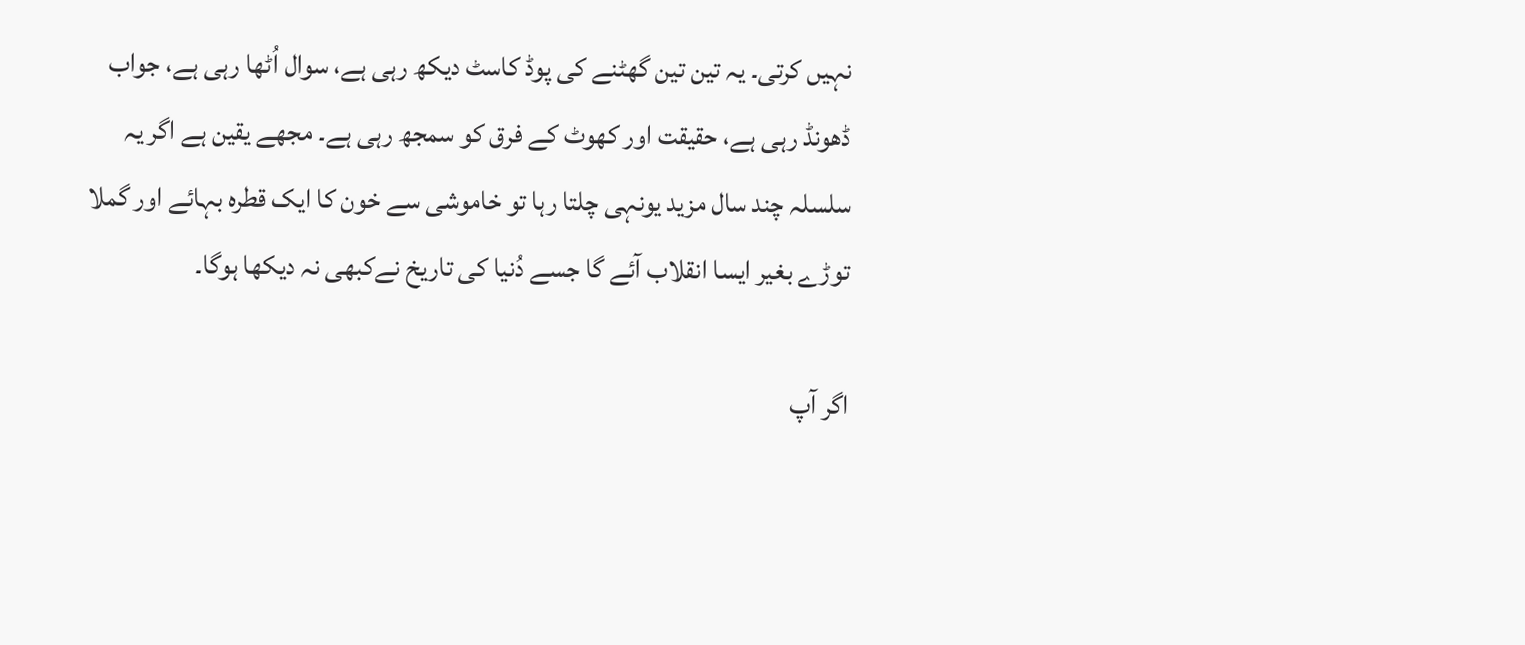نہیں کرتی۔ یہ تین تین گھٹنے کی پوڈ کاسٹ دیکھ رہی ہے، سوال اُٹھا رہی ہے، جواب ڈھونڈ رہی ہے، حقیقت اور کھوٹ کے فرق کو سمجھ رہی ہے۔ مجھے یقین ہے اگر یہ سلسلہ چند سال مزید یونہی چلتا رہا تو خاموشی سے خون کا ایک قطرہ بہائے اور گملا توڑے بغیر ایسا انقلاب آئے گا جسے دُنیا کی تاریخ نےکبھی نہ دیکھا ہوگا۔

اگر آپ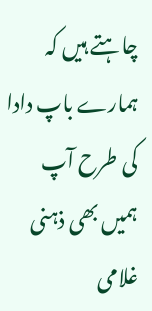چاہتے ہیں کہ ہمارے باپ دادا کی طرح آپ ہمیں بھی ذہنی غلامی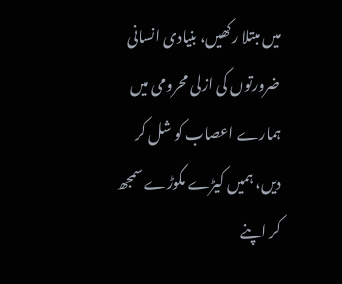میں مبتلا رکھیں، بنیادی انسانی ضرورتوں کی ازلی محرومی میں ہمارے اعصاب کو شل کر دیں، ہمیں کیڑے مکوڑے سمجھ کر اپنے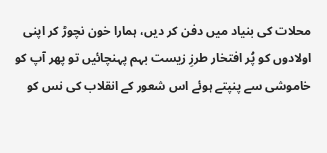محلات کی بنیاد میں دفن کر دیں، ہمارا خون نچوڑ کر اپنی اولادوں کو پُر افتخار طرزِ زیست بہم پہنچائیں تو پھر آپ کو خاموشی سے پنپتے ہوئے اس شعور کے انقلاب کی نس کو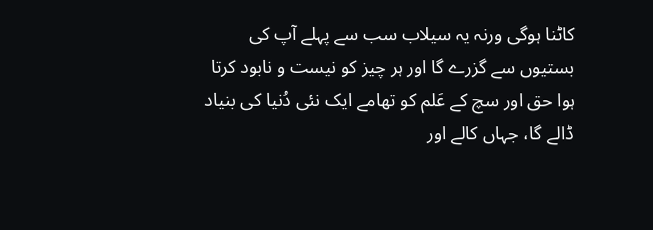کاٹنا ہوگی ورنہ یہ سیلاب سب سے پہلے آپ کی بستیوں سے گزرے گا اور ہر چیز کو نیست و نابود کرتا ہوا حق اور سچ کے عَلم کو تھامے ایک نئی دُنیا کی بنیاد ڈالے گا، جہاں کالے اور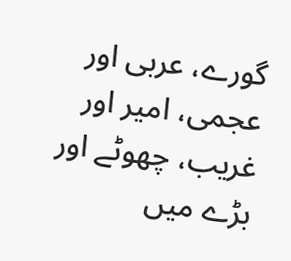گورے، عربی اور عجمی، امیر اور غریب، چھوٹے اور بڑے میں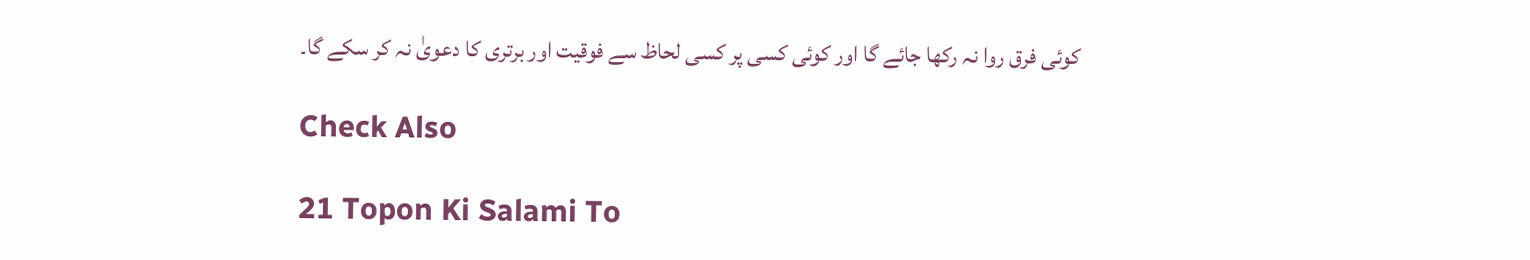کوئی فرق روا نہ رکھا جائے گا اور کوئی کسی پر کسی لحاظ سے فوقیت اور برتری کا دعویٰ نہ کر سکے گا۔

Check Also

21 Topon Ki Salami To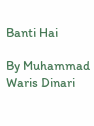Banti Hai

By Muhammad Waris Dinari